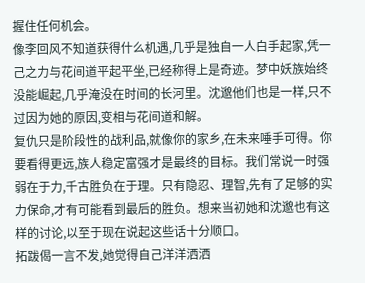握住任何机会。
像李回风不知道获得什么机遇,几乎是独自一人白手起家,凭一己之力与花间道平起平坐,已经称得上是奇迹。梦中妖族始终没能崛起,几乎淹没在时间的长河里。沈邈他们也是一样,只不过因为她的原因,变相与花间道和解。
复仇只是阶段性的战利品,就像你的家乡,在未来唾手可得。你要看得更远,族人稳定富强才是最终的目标。我们常说一时强弱在于力,千古胜负在于理。只有隐忍、理智,先有了足够的实力保命,才有可能看到最后的胜负。想来当初她和沈邈也有这样的讨论,以至于现在说起这些话十分顺口。
拓跋偈一言不发,她觉得自己洋洋洒洒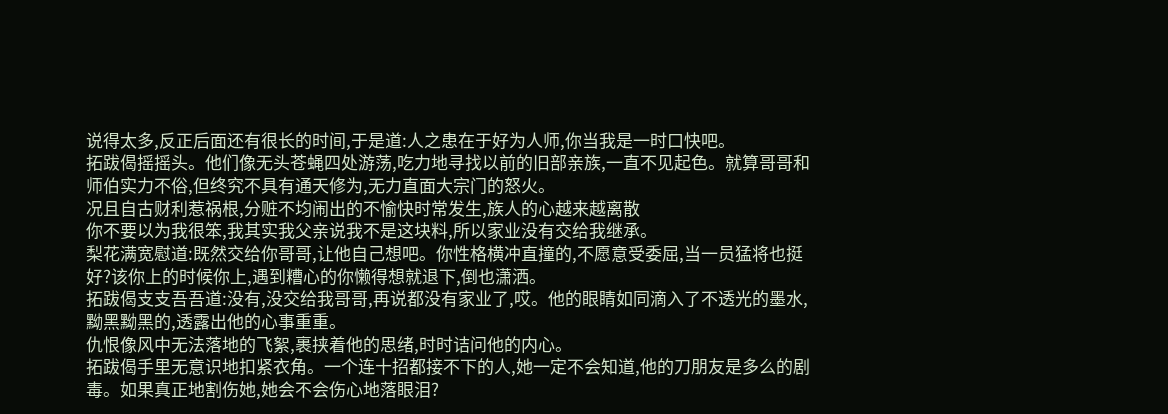说得太多,反正后面还有很长的时间,于是道:人之患在于好为人师,你当我是一时口快吧。
拓跋偈摇摇头。他们像无头苍蝇四处游荡,吃力地寻找以前的旧部亲族,一直不见起色。就算哥哥和师伯实力不俗,但终究不具有通天修为,无力直面大宗门的怒火。
况且自古财利惹祸根,分赃不均闹出的不愉快时常发生,族人的心越来越离散
你不要以为我很笨,我其实我父亲说我不是这块料,所以家业没有交给我继承。
梨花满宽慰道:既然交给你哥哥,让他自己想吧。你性格横冲直撞的,不愿意受委屈,当一员猛将也挺好?该你上的时候你上,遇到糟心的你懒得想就退下,倒也潇洒。
拓跋偈支支吾吾道:没有,没交给我哥哥,再说都没有家业了,哎。他的眼睛如同滴入了不透光的墨水,黝黑黝黑的,透露出他的心事重重。
仇恨像风中无法落地的飞絮,裹挟着他的思绪,时时诘问他的内心。
拓跋偈手里无意识地扣紧衣角。一个连十招都接不下的人,她一定不会知道,他的刀朋友是多么的剧毒。如果真正地割伤她,她会不会伤心地落眼泪?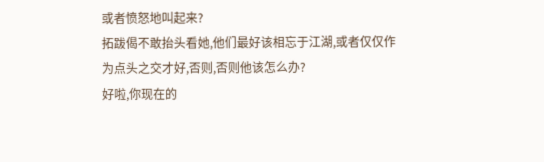或者愤怒地叫起来?
拓跋偈不敢抬头看她,他们最好该相忘于江湖,或者仅仅作为点头之交才好,否则,否则他该怎么办?
好啦,你现在的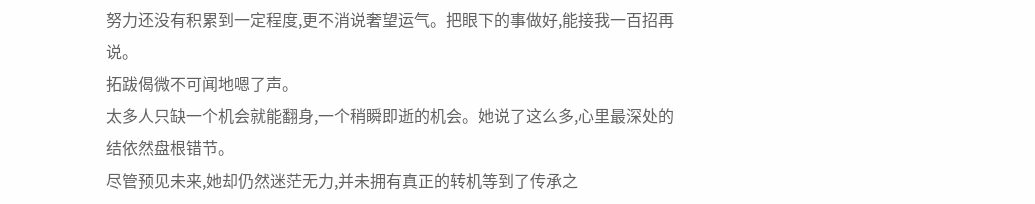努力还没有积累到一定程度,更不消说奢望运气。把眼下的事做好,能接我一百招再说。
拓跋偈微不可闻地嗯了声。
太多人只缺一个机会就能翻身,一个稍瞬即逝的机会。她说了这么多,心里最深处的结依然盘根错节。
尽管预见未来,她却仍然迷茫无力,并未拥有真正的转机等到了传承之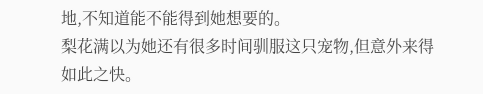地,不知道能不能得到她想要的。
梨花满以为她还有很多时间驯服这只宠物,但意外来得如此之快。